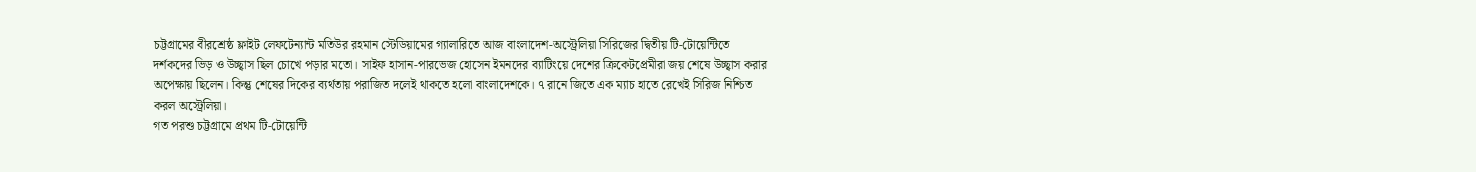চট্টগ্রামের বীরশ্রেষ্ঠ ফ্লাইট লেফটেন্যান্ট মতিউর রহমান স্টেডিয়ামের গ্যালারিতে আজ বাংলাদেশ-অস্ট্রেলিয়া সিরিজের দ্বিতীয় টি-টোয়েন্টিতে দর্শকদের ভিড় ও উচ্ছ্বাস ছিল চোখে পড়ার মতো। সাইফ হাসান-পারভেজ হোসেন ইমনদের ব্যাটিংয়ে দেশের ক্রিকেটপ্রেমীরা জয় শেষে উচ্ছ্বাস করার অপেক্ষায় ছিলেন। কিন্তু শেষের দিকের ব্যর্থতায় পরাজিত দলেই থাকতে হলো বাংলাদেশকে। ৭ রানে জিতে এক ম্যাচ হাতে রেখেই সিরিজ নিশ্চিত করল অস্ট্রেলিয়া।
গত পরশু চট্টগ্রামে প্রথম টি-টোয়েন্টি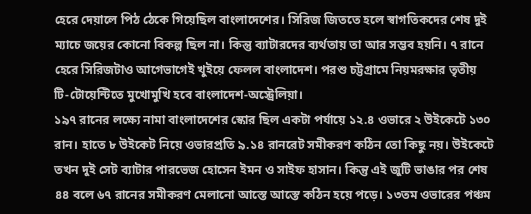হেরে দেয়ালে পিঠ ঠেকে গিয়েছিল বাংলাদেশের। সিরিজ জিততে হলে স্বাগতিকদের শেষ দুই ম্যাচে জয়ের কোনো বিকল্প ছিল না। কিন্তু ব্যাটারদের ব্যর্থতায় তা আর সম্ভব হয়নি। ৭ রানে হেরে সিরিজটাও আগেভাগেই খুইয়ে ফেলল বাংলাদেশ। পরশু চট্টগ্রামে নিয়মরক্ষার তৃতীয় টি-টোয়েন্টিতে মুখোমুখি হবে বাংলাদেশ-অস্ট্রেলিয়া।
১৯৭ রানের লক্ষ্যে নামা বাংলাদেশের স্কোর ছিল একটা পর্যায়ে ১২.৪ ওভারে ২ উইকেটে ১৩০ রান। হাতে ৮ উইকেট নিয়ে ওভারপ্রতি ৯.১৪ রানরেট সমীকরণ কঠিন তো কিছু নয়। উইকেটে তখন দুই সেট ব্যাটার পারভেজ হোসেন ইমন ও সাইফ হাসান। কিন্তু এই জুটি ভাঙার পর শেষ ৪৪ বলে ৬৭ রানের সমীকরণ মেলানো আস্তে আস্তে কঠিন হয়ে পড়ে। ১৩তম ওভারের পঞ্চম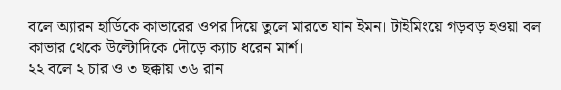বলে অ্যারন হার্ডিকে কাভারের ওপর দিয়ে তুলে মারতে যান ইমন। টাইমিংয়ে গড়বড় হওয়া বল কাভার থেকে উল্টোদিকে দৌড়ে ক্যাচ ধরেন মার্শ।
২২ বলে ২ চার ও ৩ ছক্কায় ৩৬ রান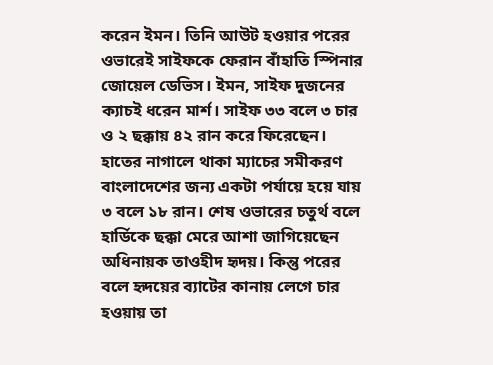করেন ইমন। তিনি আউট হওয়ার পরের ওভারেই সাইফকে ফেরান বাঁহাতি স্পিনার জোয়েল ডেভিস। ইমন, সাইফ দুজনের ক্যাচই ধরেন মার্শ। সাইফ ৩৩ বলে ৩ চার ও ২ ছক্কায় ৪২ রান করে ফিরেছেন।
হাতের নাগালে থাকা ম্যাচের সমীকরণ বাংলাদেশের জন্য একটা পর্যায়ে হয়ে যায় ৩ বলে ১৮ রান। শেষ ওভারের চতুর্থ বলে হার্ডিকে ছক্কা মেরে আশা জাগিয়েছেন অধিনায়ক তাওহীদ হৃদয়। কিন্তু পরের বলে হৃদয়ের ব্যাটের কানায় লেগে চার হওয়ায় তা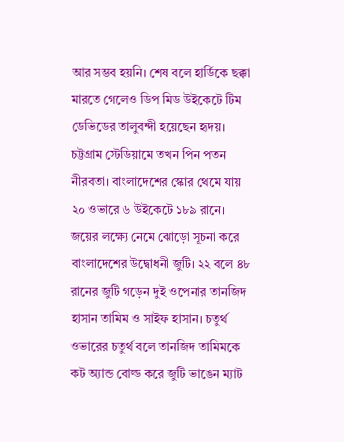আর সম্ভব হয়নি। শেষ বলে হার্ডিকে ছক্কা মারতে গেলেও ডিপ মিড উইকেটে টিম ডেভিডের তালুবন্দী হয়েছেন হৃদয়। চট্টগ্রাম স্টেডিয়ামে তখন পিন পতন নীরবতা। বাংলাদেশের স্কোর থেমে যায় ২০ ওভারে ৬ উইকেটে ১৮৯ রানে।
জয়ের লক্ষ্যে নেমে ঝোড়ো সূচনা করে বাংলাদেশের উদ্বোধনী জুটি। ২২ বলে ৪৮ রানের জুটি গড়েন দুই ওপেনার তানজিদ হাসান তামিম ও সাইফ হাসান। চতুর্থ ওভারের চতুর্থ বলে তানজিদ তামিমকে কট অ্যান্ড বোল্ড করে জুটি ভাঙেন ম্যাট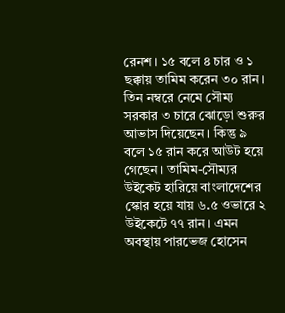রেনশ। ১৫ বলে ৪ চার ও ১ ছক্কায় তামিম করেন ৩০ রান।
তিন নম্বরে নেমে সৌম্য সরকার ৩ চারে ঝোড়ো শুরুর আভাস দিয়েছেন। কিন্তু ৯ বলে ১৫ রান করে আউট হয়ে গেছেন। তামিম-সৌম্যর উইকেট হারিয়ে বাংলাদেশের স্কোর হয়ে যায় ৬.৫ ওভারে ২ উইকেটে ৭৭ রান। এমন অবস্থায় পারভেজ হোসেন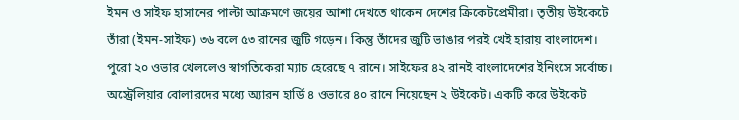ইমন ও সাইফ হাসানের পাল্টা আক্রমণে জয়ের আশা দেখতে থাকেন দেশের ক্রিকেটপ্রেমীরা। তৃতীয় উইকেটে তাঁরা (ইমন-সাইফ) ৩৬ বলে ৫৩ রানের জুটি গড়েন। কিন্তু তাঁদের জুটি ভাঙার পরই খেই হারায় বাংলাদেশ। পুরো ২০ ওভার খেললেও স্বাগতিকেরা ম্যাচ হেরেছে ৭ রানে। সাইফের ৪২ রানই বাংলাদেশের ইনিংসে সর্বোচ্চ।
অস্ট্রেলিয়ার বোলারদের মধ্যে অ্যারন হার্ডি ৪ ওভারে ৪০ রানে নিয়েছেন ২ উইকেট। একটি করে উইকেট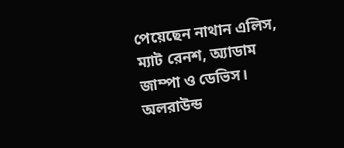পেয়েছেন নাথান এলিস, ম্যাট রেনশ, অ্যাডাম জাম্পা ও ডেভিস। অলরাউন্ড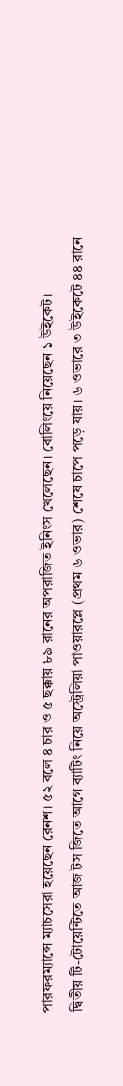পারফরম্যান্সে ম্যাচসেরা হয়েছেন রেনশ। ৫২ বলে ৪ চার ও ৫ ছক্কায় ৮৯ রানের অপরাজিত ইনিংস খেলেছেন। বোলিংয়ে নিয়েছেন ১ উইকেট।
দ্বিতীয় টি-টোয়েন্টিতে আজ টস জিতে আগে ব্যাটিং নিয়ে অস্ট্রেলিয়া পাওয়ারপ্লে (প্রথম ৬ ওভার) শেষে চাপে পড়ে যায়। ৬ ওভারে ৩ উইকেটে ৪৪ রানে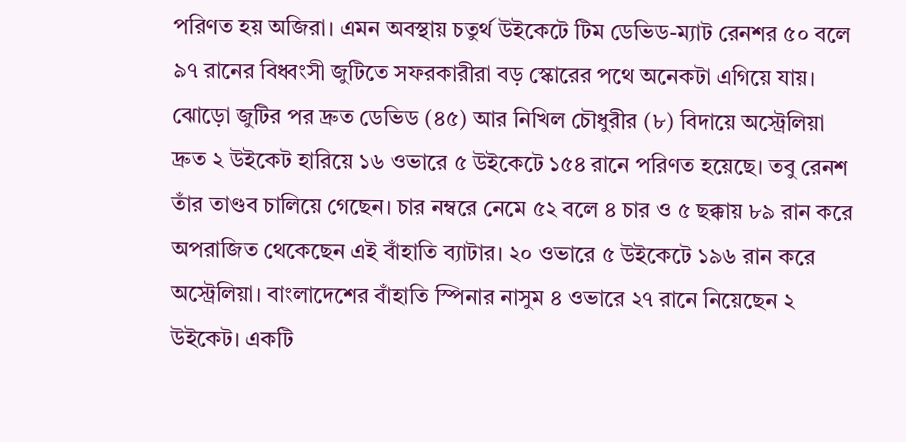পরিণত হয় অজিরা। এমন অবস্থায় চতুর্থ উইকেটে টিম ডেভিড-ম্যাট রেনশর ৫০ বলে ৯৭ রানের বিধ্বংসী জুটিতে সফরকারীরা বড় স্কোরের পথে অনেকটা এগিয়ে যায়।
ঝোড়ো জুটির পর দ্রুত ডেভিড (৪৫) আর নিখিল চৌধুরীর (৮) বিদায়ে অস্ট্রেলিয়া দ্রুত ২ উইকেট হারিয়ে ১৬ ওভারে ৫ উইকেটে ১৫৪ রানে পরিণত হয়েছে। তবু রেনশ তাঁর তাণ্ডব চালিয়ে গেছেন। চার নম্বরে নেমে ৫২ বলে ৪ চার ও ৫ ছক্কায় ৮৯ রান করে অপরাজিত থেকেছেন এই বাঁহাতি ব্যাটার। ২০ ওভারে ৫ উইকেটে ১৯৬ রান করে অস্ট্রেলিয়া। বাংলাদেশের বাঁহাতি স্পিনার নাসুম ৪ ওভারে ২৭ রানে নিয়েছেন ২ উইকেট। একটি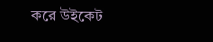করে উইকেট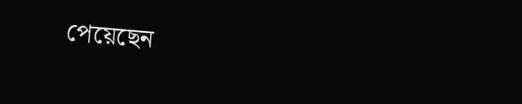পেয়েছেন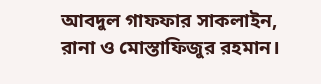আবদুল গাফফার সাকলাইন, রানা ও মোস্তাফিজুর রহমান।